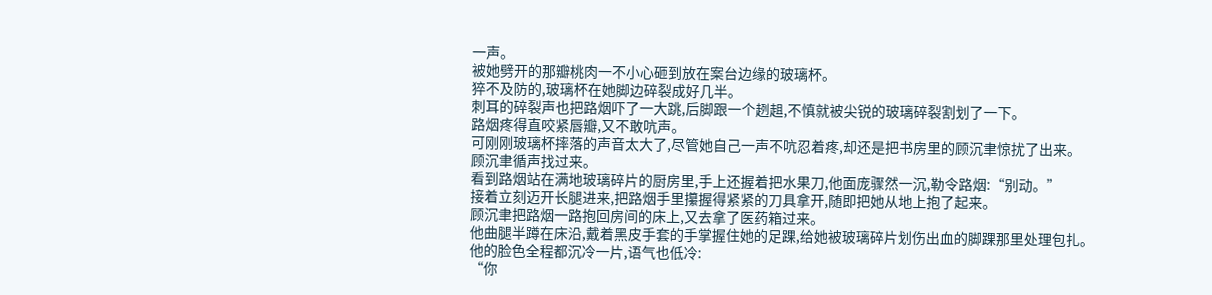一声。
被她劈开的那瓣桃肉一不小心砸到放在案台边缘的玻璃杯。
猝不及防的,玻璃杯在她脚边碎裂成好几半。
刺耳的碎裂声也把路烟吓了一大跳,后脚跟一个趔趄,不慎就被尖锐的玻璃碎裂割划了一下。
路烟疼得直咬紧唇瓣,又不敢吭声。
可刚刚玻璃杯摔落的声音太大了,尽管她自己一声不吭忍着疼,却还是把书房里的顾沉聿惊扰了出来。
顾沉聿循声找过来。
看到路烟站在满地玻璃碎片的厨房里,手上还握着把水果刀,他面庞骤然一沉,勒令路烟:“别动。”
接着立刻迈开长腿进来,把路烟手里攥握得紧紧的刀具拿开,随即把她从地上抱了起来。
顾沉聿把路烟一路抱回房间的床上,又去拿了医药箱过来。
他曲腿半蹲在床沿,戴着黑皮手套的手掌握住她的足踝,给她被玻璃碎片划伤出血的脚踝那里处理包扎。
他的脸色全程都沉冷一片,语气也低冷:
“你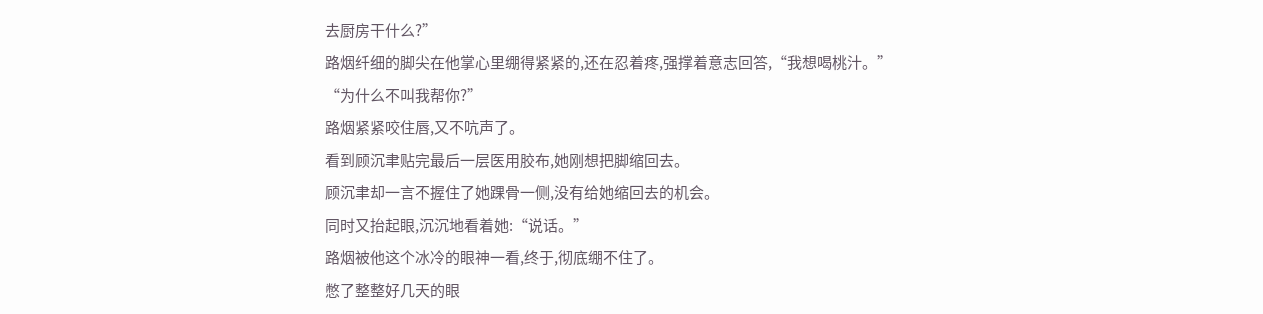去厨房干什么?”
路烟纤细的脚尖在他掌心里绷得紧紧的,还在忍着疼,强撑着意志回答,“我想喝桃汁。”
“为什么不叫我帮你?”
路烟紧紧咬住唇,又不吭声了。
看到顾沉聿贴完最后一层医用胶布,她刚想把脚缩回去。
顾沉聿却一言不握住了她踝骨一侧,没有给她缩回去的机会。
同时又抬起眼,沉沉地看着她:“说话。”
路烟被他这个冰冷的眼神一看,终于,彻底绷不住了。
憋了整整好几天的眼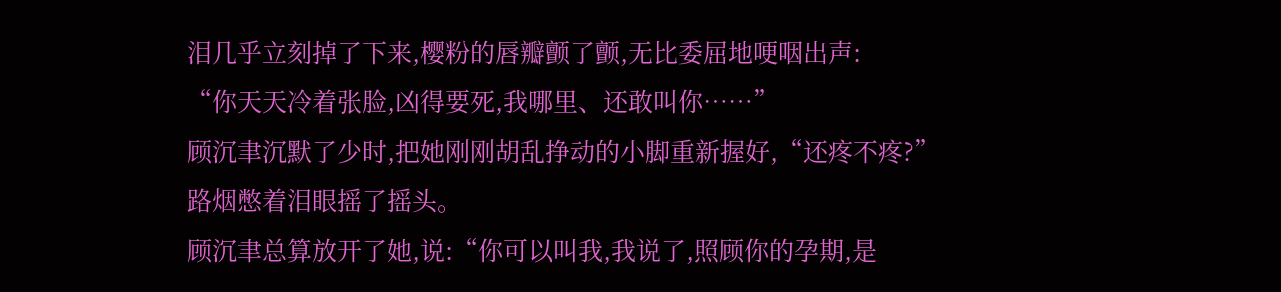泪几乎立刻掉了下来,樱粉的唇瓣颤了颤,无比委屈地哽咽出声:
“你天天冷着张脸,凶得要死,我哪里、还敢叫你……”
顾沉聿沉默了少时,把她刚刚胡乱挣动的小脚重新握好,“还疼不疼?”
路烟憋着泪眼摇了摇头。
顾沉聿总算放开了她,说:“你可以叫我,我说了,照顾你的孕期,是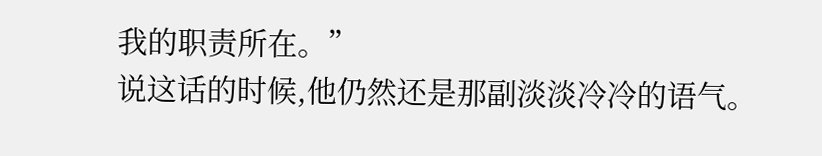我的职责所在。”
说这话的时候,他仍然还是那副淡淡冷冷的语气。